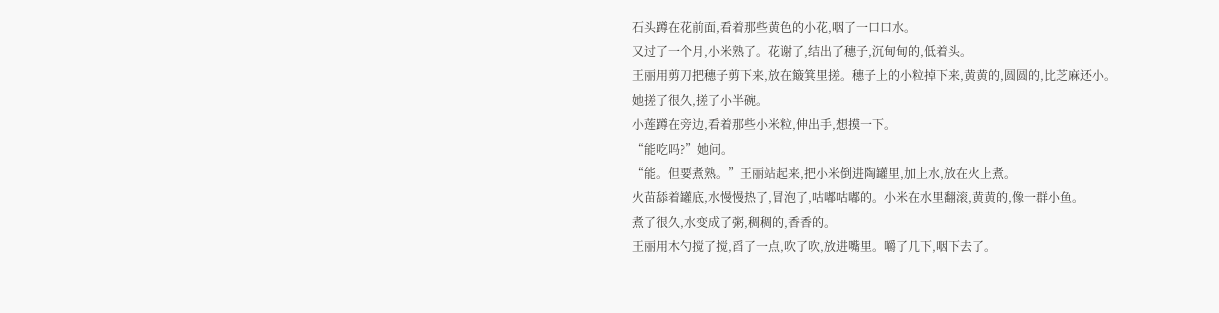石头蹲在花前面,看着那些黄色的小花,咽了一口口水。
又过了一个月,小米熟了。花谢了,结出了穗子,沉甸甸的,低着头。
王丽用剪刀把穗子剪下来,放在簸箕里搓。穗子上的小粒掉下来,黄黄的,圆圆的,比芝麻还小。
她搓了很久,搓了小半碗。
小莲蹲在旁边,看着那些小米粒,伸出手,想摸一下。
“能吃吗?”她问。
“能。但要煮熟。”王丽站起来,把小米倒进陶罐里,加上水,放在火上煮。
火苗舔着罐底,水慢慢热了,冒泡了,咕嘟咕嘟的。小米在水里翻滚,黄黄的,像一群小鱼。
煮了很久,水变成了粥,稠稠的,香香的。
王丽用木勺搅了搅,舀了一点,吹了吹,放进嘴里。嚼了几下,咽下去了。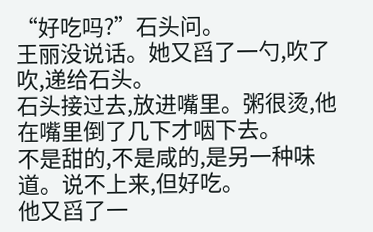“好吃吗?”石头问。
王丽没说话。她又舀了一勺,吹了吹,递给石头。
石头接过去,放进嘴里。粥很烫,他在嘴里倒了几下才咽下去。
不是甜的,不是咸的,是另一种味道。说不上来,但好吃。
他又舀了一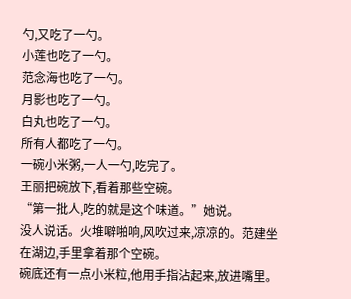勺,又吃了一勺。
小莲也吃了一勺。
范念海也吃了一勺。
月影也吃了一勺。
白丸也吃了一勺。
所有人都吃了一勺。
一碗小米粥,一人一勺,吃完了。
王丽把碗放下,看着那些空碗。
“第一批人,吃的就是这个味道。”她说。
没人说话。火堆噼啪响,风吹过来,凉凉的。范建坐在湖边,手里拿着那个空碗。
碗底还有一点小米粒,他用手指沾起来,放进嘴里。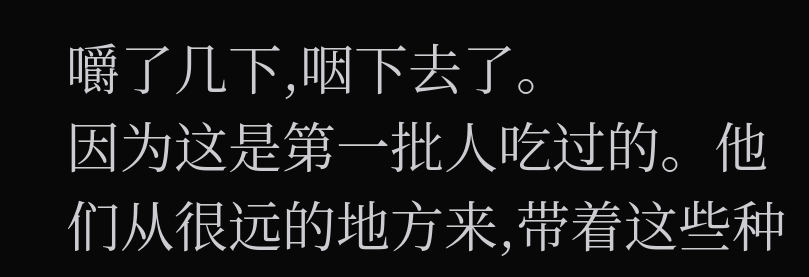嚼了几下,咽下去了。
因为这是第一批人吃过的。他们从很远的地方来,带着这些种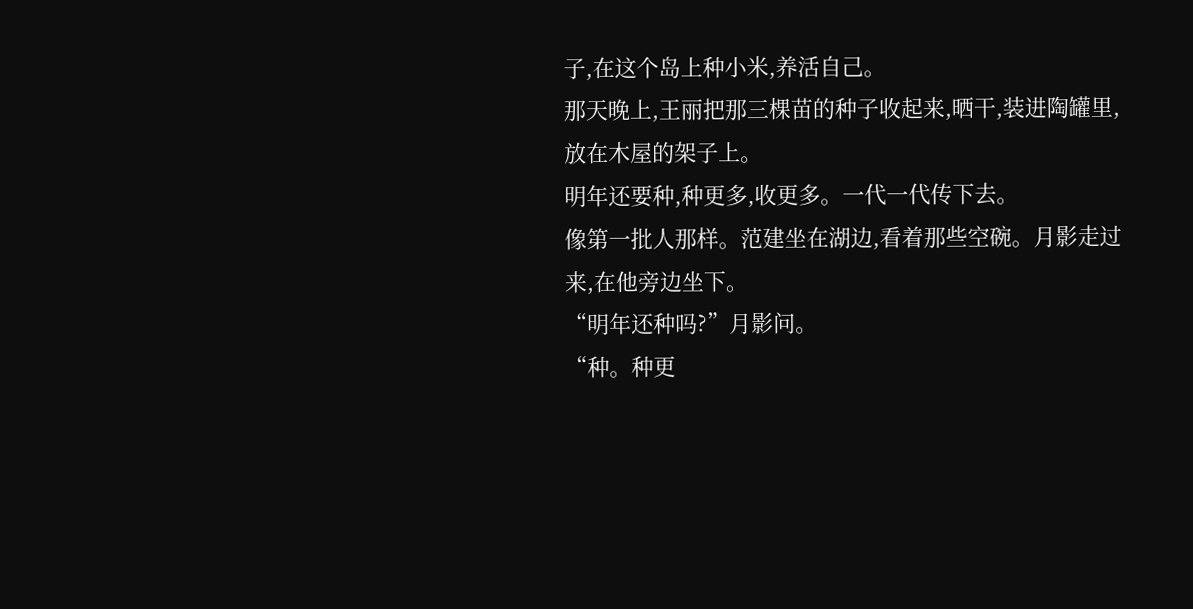子,在这个岛上种小米,养活自己。
那天晚上,王丽把那三棵苗的种子收起来,晒干,装进陶罐里,放在木屋的架子上。
明年还要种,种更多,收更多。一代一代传下去。
像第一批人那样。范建坐在湖边,看着那些空碗。月影走过来,在他旁边坐下。
“明年还种吗?”月影问。
“种。种更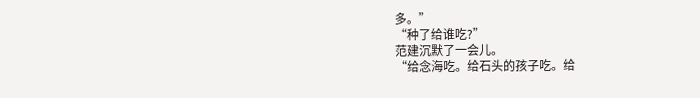多。”
“种了给谁吃?”
范建沉默了一会儿。
“给念海吃。给石头的孩子吃。给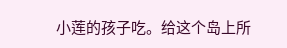小莲的孩子吃。给这个岛上所